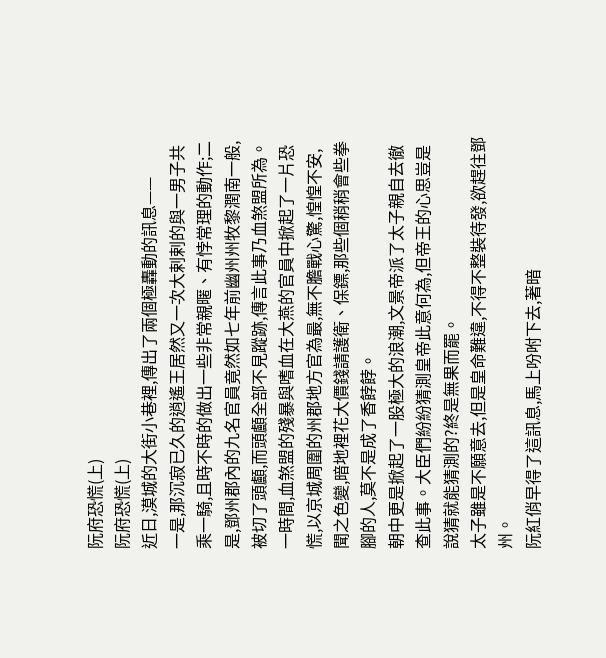阮府恐慌(上)
阮府恐慌(上)
近日,漠城的大街小巷裡,傳出了兩個極轟動的訊息——
一是,那沉寂已久的逍遙王居然又一次大剌剌的與一男子共乘一騎,且時不時的做出一些非常親暱、有悖常理的動作;二是,鄧州郡內的九名官員竟然如七年前幽州州牧黎潤南一般,被切了頭顱,而頭顱全部不見蹤跡,傳言此事乃血煞盟所為。
一時間,血煞盟的殘暴與嗜血在大燕的官員中掀起了一片恐慌,以京城周圍的州郡地方官為最,無不膽戰心驚,惶惶不安,聞之色變,暗地裡花大價錢請護衛、保鏢,那些個稍稍會些拳腳的人,莫不是成了香餑餑。
朝中更是掀起了一股極大的浪潮,文景帝派了太子親自去徹查此事。大臣們紛紛猜測皇帝此意何為,但帝王的心思豈是說猜就能猜測的?終是無果而罷。
太子雖是不願意去,但是皇命難違,不得不整裝待發,欲趕往鄧州。
阮紅俏早得了這訊息,馬上吩咐下去,著暗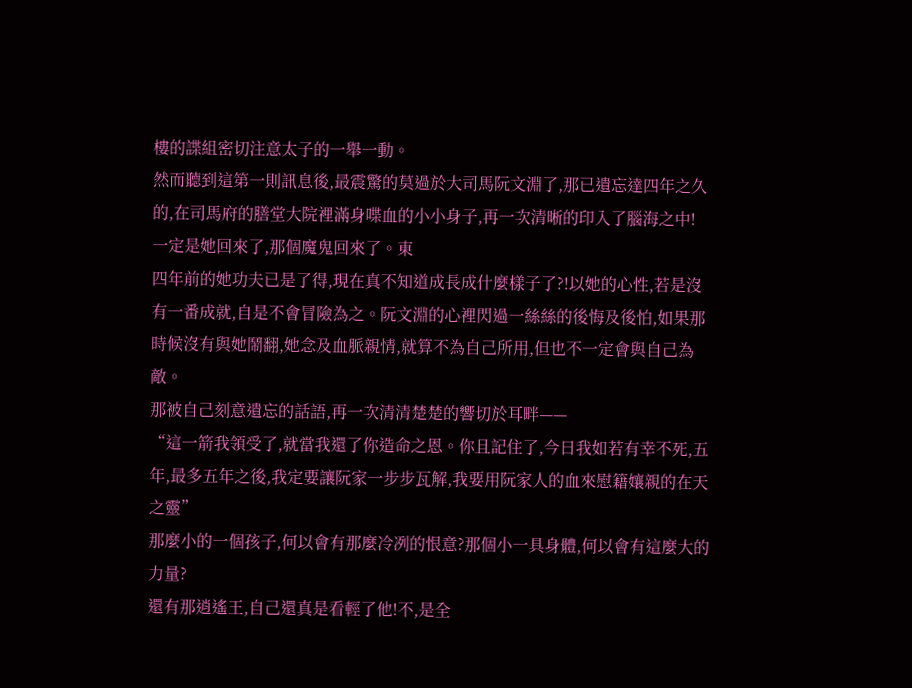樓的諜組密切注意太子的一舉一動。
然而聽到這第一則訊息後,最震驚的莫過於大司馬阮文淵了,那已遺忘達四年之久的,在司馬府的膳堂大院裡滿身喋血的小小身子,再一次清晰的印入了腦海之中!
一定是她回來了,那個魔鬼回來了。東
四年前的她功夫已是了得,現在真不知道成長成什麼樣子了?!以她的心性,若是沒有一番成就,自是不會冒險為之。阮文淵的心裡閃過一絲絲的後悔及後怕,如果那時候沒有與她鬧翻,她念及血脈親情,就算不為自己所用,但也不一定會與自己為敵。
那被自己刻意遺忘的話語,再一次清清楚楚的響切於耳畔——
“這一箭我領受了,就當我還了你造命之恩。你且記住了,今日我如若有幸不死,五年,最多五年之後,我定要讓阮家一步步瓦解,我要用阮家人的血來慰籍孃親的在天之靈”
那麼小的一個孩子,何以會有那麼冷冽的恨意?那個小一具身體,何以會有這麼大的力量?
還有那逍遙王,自己還真是看輕了他!不,是全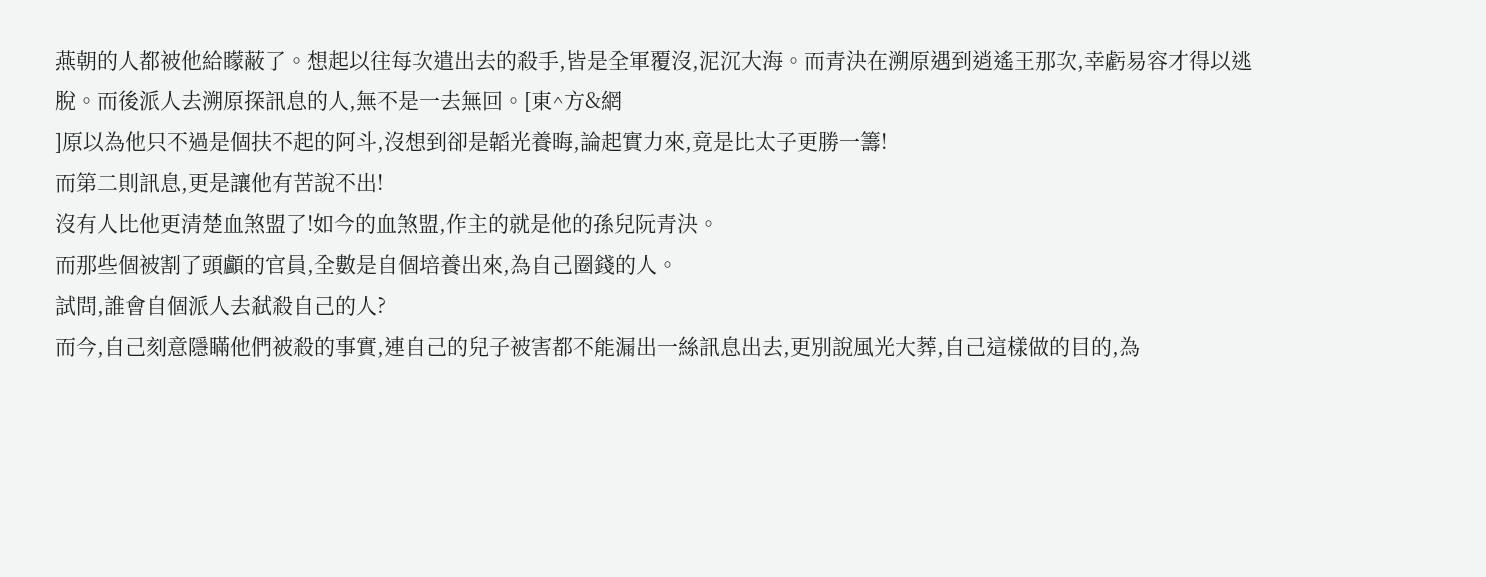燕朝的人都被他給矇蔽了。想起以往每次遣出去的殺手,皆是全軍覆沒,泥沉大海。而青決在溯原遇到逍遙王那次,幸虧易容才得以逃脫。而後派人去溯原探訊息的人,無不是一去無回。[東^方&網
]原以為他只不過是個扶不起的阿斗,沒想到卻是韜光養晦,論起實力來,竟是比太子更勝一籌!
而第二則訊息,更是讓他有苦說不出!
沒有人比他更清楚血煞盟了!如今的血煞盟,作主的就是他的孫兒阮青決。
而那些個被割了頭顱的官員,全數是自個培養出來,為自己圈錢的人。
試問,誰會自個派人去弒殺自己的人?
而今,自己刻意隱瞞他們被殺的事實,連自己的兒子被害都不能漏出一絲訊息出去,更別說風光大葬,自己這樣做的目的,為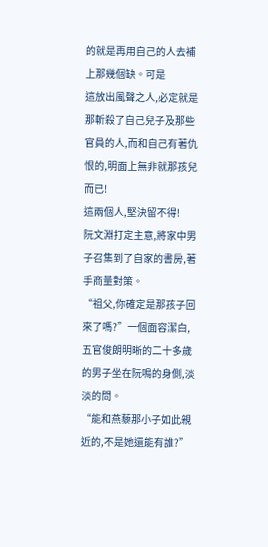的就是再用自己的人去補上那幾個缺。可是
這放出風聲之人,必定就是那斬殺了自己兒子及那些官員的人,而和自己有著仇恨的,明面上無非就那孩兒而已!
這兩個人,堅決留不得!
阮文淵打定主意,將家中男子召集到了自家的書房,著手商量對策。
“祖父,你確定是那孩子回來了嗎?”一個面容潔白,五官俊朗明晰的二十多歲的男子坐在阮鳴的身側,淡淡的問。
“能和燕藜那小子如此親近的,不是她還能有誰?”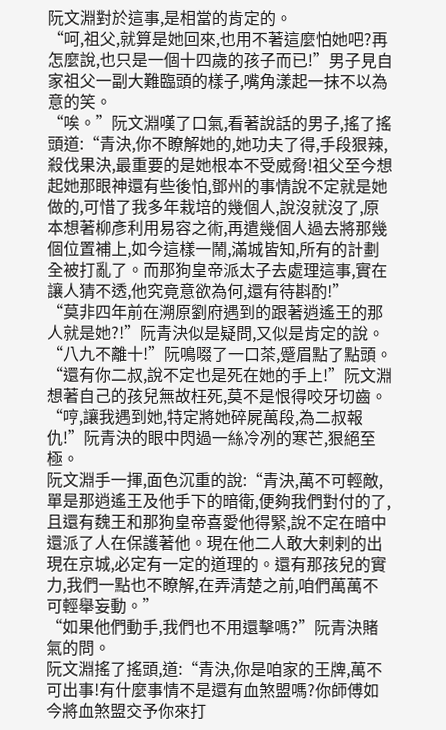阮文淵對於這事,是相當的肯定的。
“呵,祖父,就算是她回來,也用不著這麼怕她吧?再怎麼說,也只是一個十四歲的孩子而已!”男子見自家祖父一副大難臨頭的樣子,嘴角漾起一抹不以為意的笑。
“唉。”阮文淵嘆了口氣,看著說話的男子,搖了搖頭道:“青決,你不瞭解她的,她功夫了得,手段狠辣,殺伐果決,最重要的是她根本不受威脅!祖父至今想起她那眼神還有些後怕,鄧州的事情說不定就是她做的,可惜了我多年栽培的幾個人,說沒就沒了,原本想著柳彥利用易容之術,再遣幾個人過去將那幾個位置補上,如今這樣一鬧,滿城皆知,所有的計劃全被打亂了。而那狗皇帝派太子去處理這事,實在讓人猜不透,他究竟意欲為何,還有待斟酌!”
“莫非四年前在溯原劉府遇到的跟著逍遙王的那人就是她?!”阮青決似是疑問,又似是肯定的說。
“八九不離十!”阮鳴啜了一口茶,蹙眉點了點頭。
“還有你二叔,說不定也是死在她的手上!”阮文淵想著自己的孩兒無故枉死,莫不是恨得咬牙切齒。
“哼,讓我遇到她,特定將她碎屍萬段,為二叔報仇!”阮青決的眼中閃過一絲冷冽的寒芒,狠絕至極。
阮文淵手一揮,面色沉重的說:“青決,萬不可輕敵,單是那逍遙王及他手下的暗衛,便夠我們對付的了,且還有魏王和那狗皇帝喜愛他得緊,說不定在暗中還派了人在保護著他。現在他二人敢大剌剌的出現在京城,必定有一定的道理的。還有那孩兒的實力,我們一點也不瞭解,在弄清楚之前,咱們萬萬不可輕舉妄動。”
“如果他們動手,我們也不用還擊嗎?”阮青決賭氣的問。
阮文淵搖了搖頭,道:“青決,你是咱家的王牌,萬不可出事!有什麼事情不是還有血煞盟嗎?你師傅如今將血煞盟交予你來打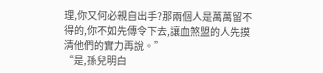理,你又何必親自出手?那兩個人是萬萬留不得的,你不如先傳令下去,讓血煞盟的人先摸清他們的實力再說。”
“是,孫兒明白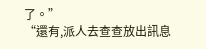了。”
“還有,派人去查查放出訊息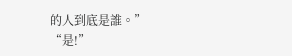的人到底是誰。”
“是!”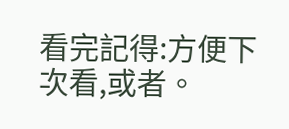看完記得:方便下次看,或者。